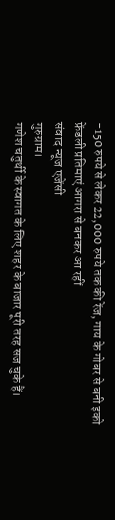-150 रुपये से लेकर 22,000 रुपये तक की रेंज, गाय के गोबर से बनी इको फ्रेंडली प्रतिमाएं आगरा से बनकर आ रहीं
संवाद न्यूज एजेंसी
गुरुग्राम।
गणेश चतुर्थी के स्वागत के लिए शहर के बाजार पूरी तरह सज चुके हैं।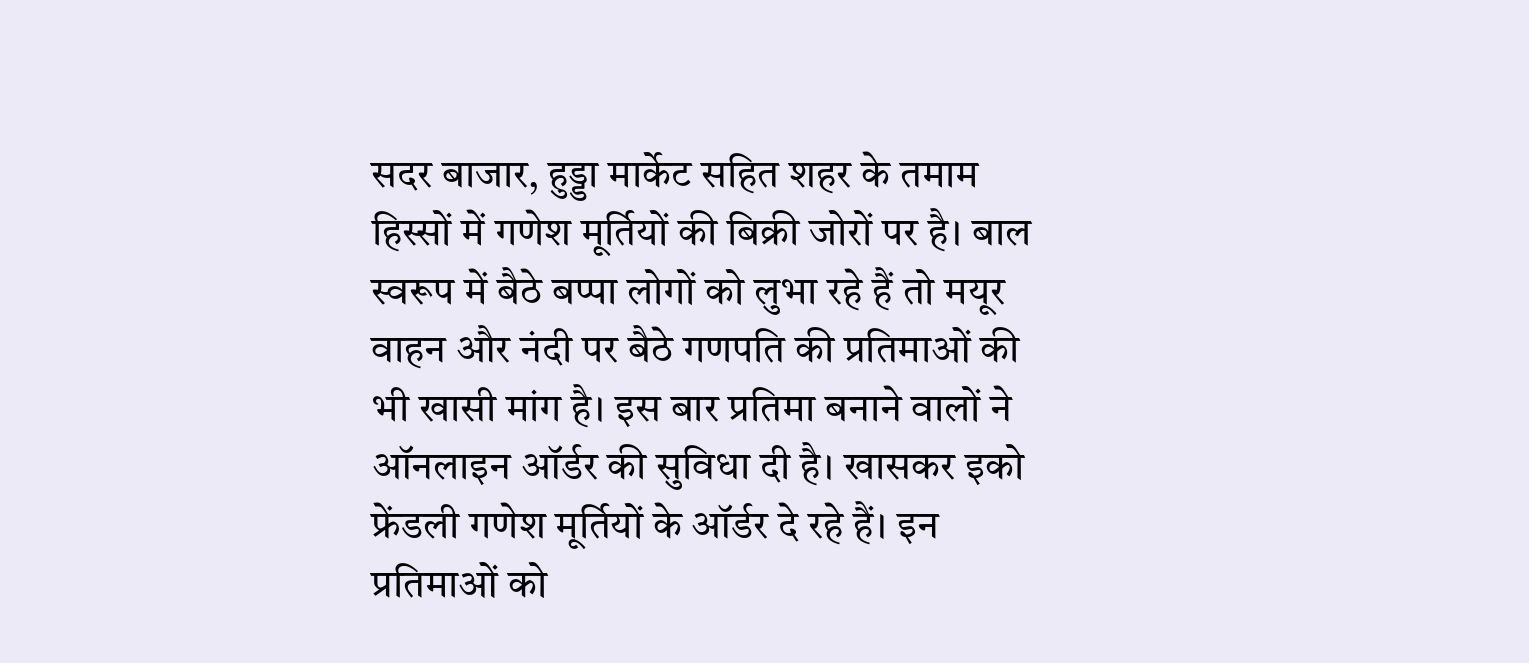सदर बाजार, हुड्डा मार्केट सहित शहर के तमाम हिस्सों में गणेश मूर्तियों की बिक्री जोरों पर है। बाल स्वरूप में बैठे बप्पा लोगों को लुभा रहे हैं तो मयूर वाहन और नंदी पर बैठे गणपति की प्रतिमाओं की भी खासी मांग है। इस बार प्रतिमा बनाने वालों ने ऑनलाइन ऑर्डर की सुविधा दी है। खासकर इको फ्रेंडली गणेश मूर्तियों के ऑर्डर दे रहे हैं। इन प्रतिमाओं को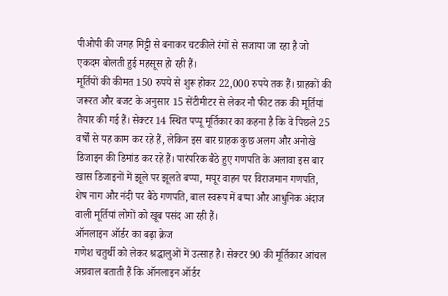पीओपी की जगह मिट्टी से बनाकर चटकीले रंगों से सजाया जा रहा है जो एकदम बोलती हुई महसूस हो रही हैं।
मूर्तियों की कीमत 150 रुपये से शुरू होकर 22,000 रुपये तक हैं। ग्राहकों की जरूरत और बजट के अनुसार 15 सेंटीमीटर से लेकर नौ फीट तक की मूर्तियां तैयार की गई हैं। सेक्टर 14 स्थित पप्पू मूर्तिकार का कहना है कि वे पिछले 25 वर्षों से यह काम कर रहे हैं, लेकिन इस बार ग्राहक कुछ अलग और अनोखे डिजाइन की डिमांड कर रहे हैं। पारंपरिक बैठे हुए गणपति के अलावा इस बार खास डिजाइनों में झूले पर झूलते बप्पा, मयूर वाहन पर विराजमान गणपति, शेष नाग और नंदी पर बैठे गणपति, बाल स्वरूप में बप्पा और आधुनिक अंदाज वाली मूर्तियां लोगों को खूब पसंद आ रही हैं।
ऑनलाइन ऑर्डर का बढ़ा क्रेज
गणेश चतुर्थी को लेकर श्रद्धालुओं में उत्साह है। सेक्टर 90 की मूर्तिकार आंचल अग्रवाल बताती हैं कि ऑनलाइन ऑर्डर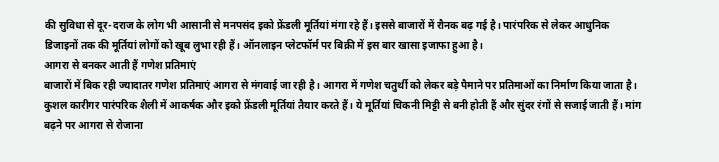की सुविधा से दूर-दराज के लोग भी आसानी से मनपसंद इको फ्रेंडली मूर्तियां मंगा रहे हैं। इससे बाजारों में रौनक बढ़ गई है। पारंपरिक से लेकर आधुनिक डिजाइनों तक की मूर्तियां लोगों को खूब लुभा रही हैं। ऑनलाइन प्लेटफॉर्म पर बिक्री में इस बार खासा इजाफा हुआ है।
आगरा से बनकर आती हैं गणेश प्रतिमाएं
बाजारों में बिक रही ज्यादातर गणेश प्रतिमाएं आगरा से मंगवाई जा रही है। आगरा में गणेश चतुर्थी को लेकर बड़े पैमाने पर प्रतिमाओं का निर्माण किया जाता है। कुशल कारीगर पारंपरिक शैली में आकर्षक और इको फ्रेंडली मूर्तियां तैयार करते हैं। ये मूर्तियां चिकनी मिट्टी से बनी होती हैं और सुंदर रंगों से सजाई जाती हैं। मांग बढ़ने पर आगरा से रोजाना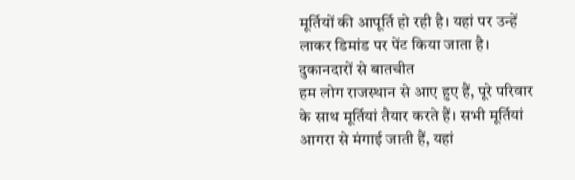मूर्तियों की आपूर्ति हो रही है। यहां पर उन्हें लाकर डिमांड पर पेंट किया जाता है।
दुकानदारों से बातचीत
हम लोग राजस्थान से आए हुए हैं, पूरे परिवार के साथ मूर्तियां तैयार करते हैं। सभी मूर्तियां आगरा से मंगाई जाती हैं, यहां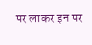पर लाकर इन पर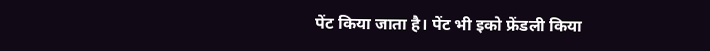पेंट किया जाता है। पेंट भी इको फ्रेंडली किया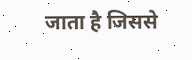जाता है जिससे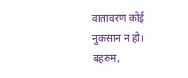वातावरण कोई नुकसान न हो।
बहरुम,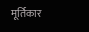मूर्तिकार